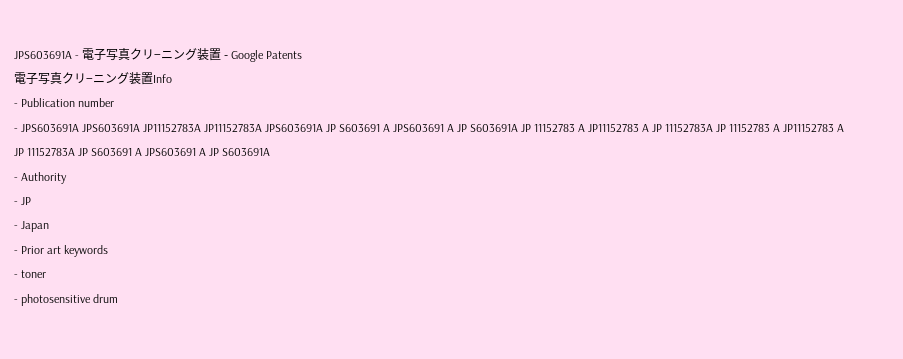JPS603691A - 電子写真クリ−ニング装置 - Google Patents
電子写真クリ−ニング装置Info
- Publication number
- JPS603691A JPS603691A JP11152783A JP11152783A JPS603691A JP S603691 A JPS603691 A JP S603691A JP 11152783 A JP11152783 A JP 11152783A JP 11152783 A JP11152783 A JP 11152783A JP S603691 A JPS603691 A JP S603691A
- Authority
- JP
- Japan
- Prior art keywords
- toner
- photosensitive drum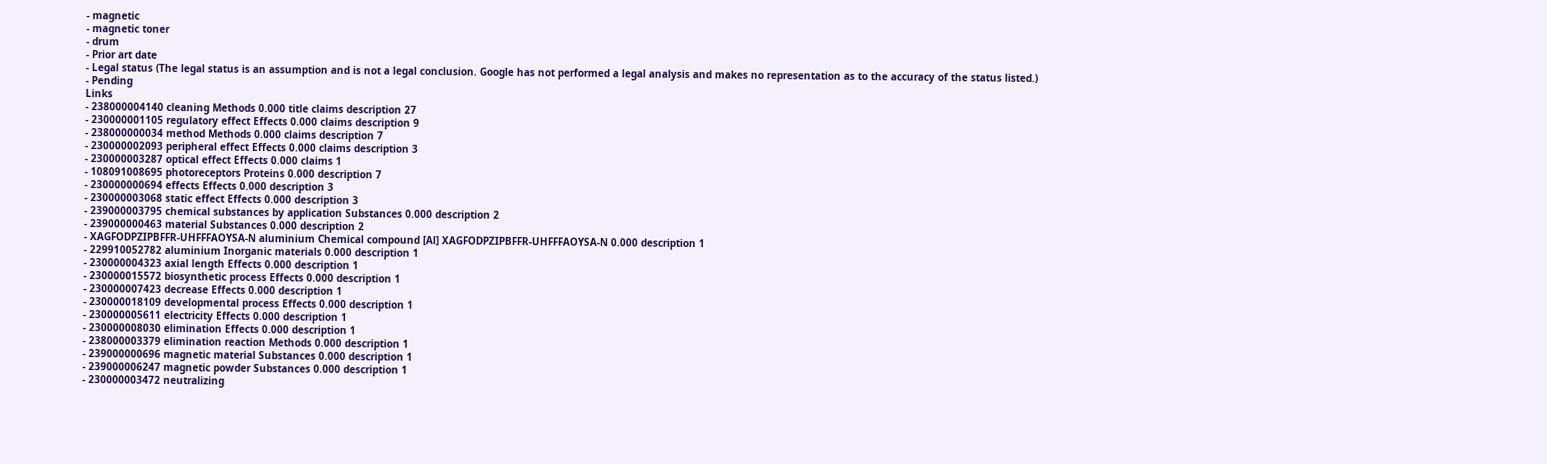- magnetic
- magnetic toner
- drum
- Prior art date
- Legal status (The legal status is an assumption and is not a legal conclusion. Google has not performed a legal analysis and makes no representation as to the accuracy of the status listed.)
- Pending
Links
- 238000004140 cleaning Methods 0.000 title claims description 27
- 230000001105 regulatory effect Effects 0.000 claims description 9
- 238000000034 method Methods 0.000 claims description 7
- 230000002093 peripheral effect Effects 0.000 claims description 3
- 230000003287 optical effect Effects 0.000 claims 1
- 108091008695 photoreceptors Proteins 0.000 description 7
- 230000000694 effects Effects 0.000 description 3
- 230000003068 static effect Effects 0.000 description 3
- 239000003795 chemical substances by application Substances 0.000 description 2
- 239000000463 material Substances 0.000 description 2
- XAGFODPZIPBFFR-UHFFFAOYSA-N aluminium Chemical compound [Al] XAGFODPZIPBFFR-UHFFFAOYSA-N 0.000 description 1
- 229910052782 aluminium Inorganic materials 0.000 description 1
- 230000004323 axial length Effects 0.000 description 1
- 230000015572 biosynthetic process Effects 0.000 description 1
- 230000007423 decrease Effects 0.000 description 1
- 230000018109 developmental process Effects 0.000 description 1
- 230000005611 electricity Effects 0.000 description 1
- 230000008030 elimination Effects 0.000 description 1
- 238000003379 elimination reaction Methods 0.000 description 1
- 239000000696 magnetic material Substances 0.000 description 1
- 239000006247 magnetic powder Substances 0.000 description 1
- 230000003472 neutralizing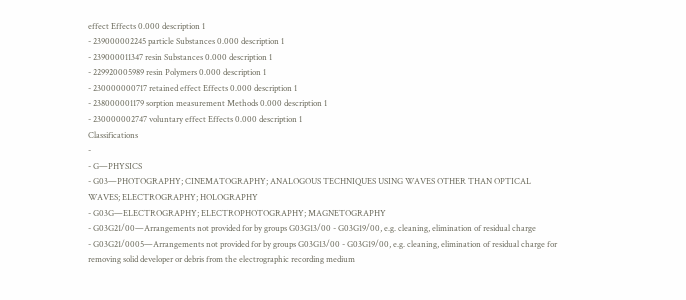effect Effects 0.000 description 1
- 239000002245 particle Substances 0.000 description 1
- 239000011347 resin Substances 0.000 description 1
- 229920005989 resin Polymers 0.000 description 1
- 230000000717 retained effect Effects 0.000 description 1
- 238000001179 sorption measurement Methods 0.000 description 1
- 230000002747 voluntary effect Effects 0.000 description 1
Classifications
-
- G—PHYSICS
- G03—PHOTOGRAPHY; CINEMATOGRAPHY; ANALOGOUS TECHNIQUES USING WAVES OTHER THAN OPTICAL WAVES; ELECTROGRAPHY; HOLOGRAPHY
- G03G—ELECTROGRAPHY; ELECTROPHOTOGRAPHY; MAGNETOGRAPHY
- G03G21/00—Arrangements not provided for by groups G03G13/00 - G03G19/00, e.g. cleaning, elimination of residual charge
- G03G21/0005—Arrangements not provided for by groups G03G13/00 - G03G19/00, e.g. cleaning, elimination of residual charge for removing solid developer or debris from the electrographic recording medium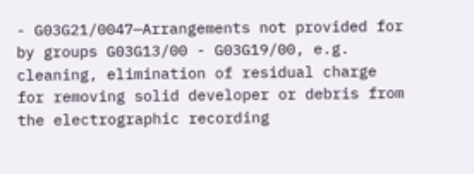- G03G21/0047—Arrangements not provided for by groups G03G13/00 - G03G19/00, e.g. cleaning, elimination of residual charge for removing solid developer or debris from the electrographic recording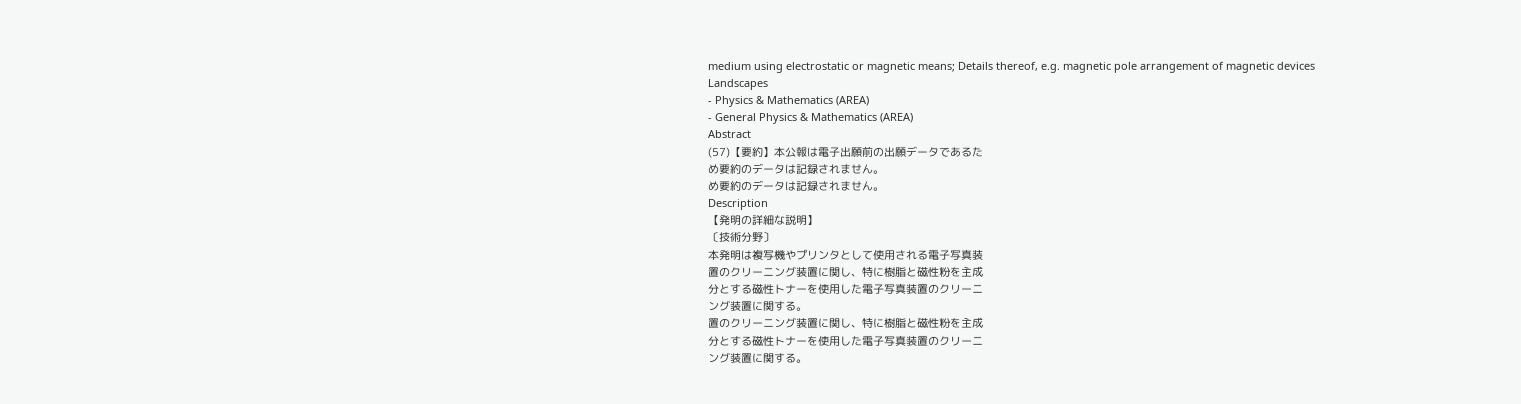medium using electrostatic or magnetic means; Details thereof, e.g. magnetic pole arrangement of magnetic devices
Landscapes
- Physics & Mathematics (AREA)
- General Physics & Mathematics (AREA)
Abstract
(57)【要約】本公報は電子出願前の出願データであるた
め要約のデータは記録されません。
め要約のデータは記録されません。
Description
【発明の詳細な説明】
〔技術分野〕
本発明は複写機やプリンタとして使用される電子写真装
置のクリーニング装置に関し、特に樹脂と磁性粉を主成
分とする磁性トナーを使用した電子写真装置のクリーニ
ング装置に関する。
置のクリーニング装置に関し、特に樹脂と磁性粉を主成
分とする磁性トナーを使用した電子写真装置のクリーニ
ング装置に関する。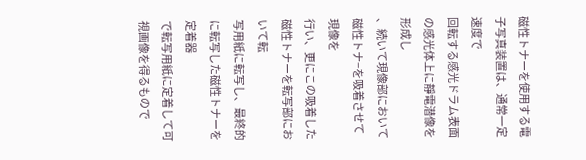磁性トナーを使用する電子写真装置は、通常一定速度で
回転する感光ドラム表面の感光体上に靜電潜像を形成し
、続いて現像部において磁性トナ−を吸着させて現像を
行い、更にこの吸着した磁性トナーを転写部において転
写用紙に転写し、最終的に転写した磁性トナーを定着器
で転写用紙に定着して可視画像を得るもので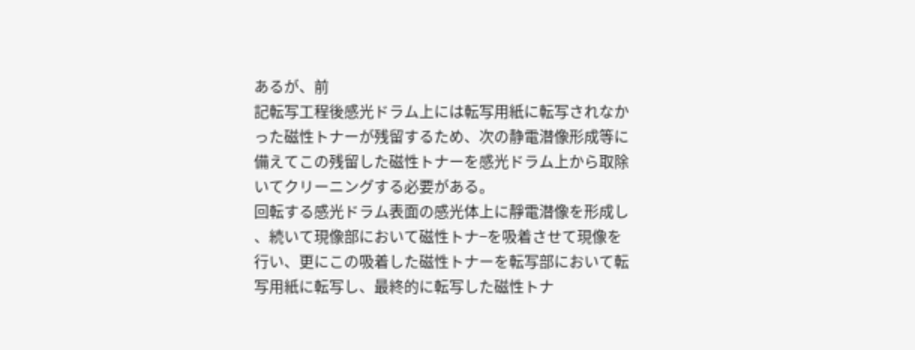あるが、前
記転写工程後感光ドラム上には転写用紙に転写されなか
った磁性トナーが残留するため、次の静電潜像形成等に
備えてこの残留した磁性トナーを感光ドラム上から取除
いてクリーニングする必要がある。
回転する感光ドラム表面の感光体上に靜電潜像を形成し
、続いて現像部において磁性トナ−を吸着させて現像を
行い、更にこの吸着した磁性トナーを転写部において転
写用紙に転写し、最終的に転写した磁性トナ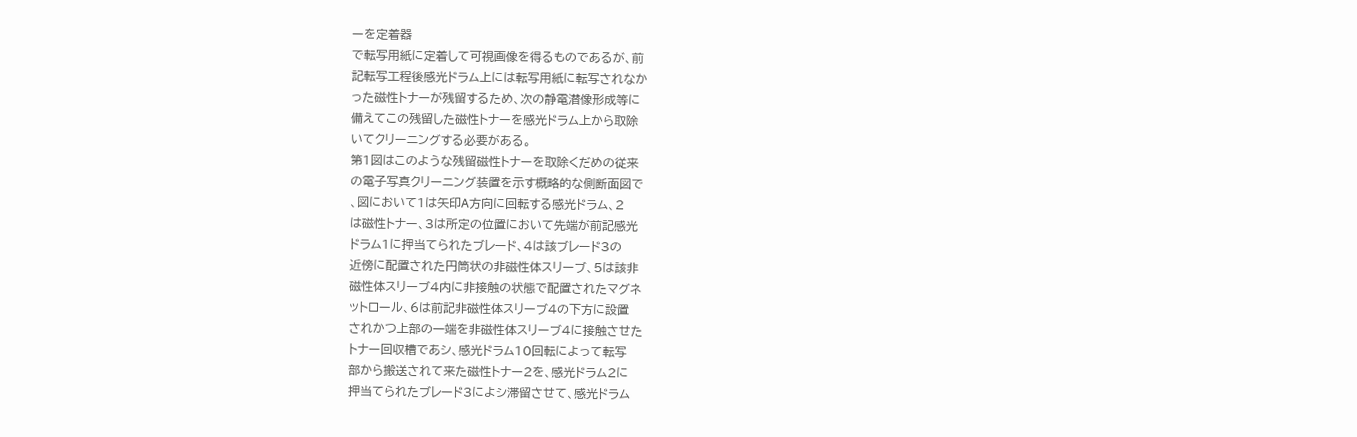ーを定着器
で転写用紙に定着して可視画像を得るものであるが、前
記転写工程後感光ドラム上には転写用紙に転写されなか
った磁性トナーが残留するため、次の静電潜像形成等に
備えてこの残留した磁性トナーを感光ドラム上から取除
いてクリーニングする必要がある。
第1図はこのような残留磁性トナーを取除くだめの従来
の電子写真クリーニング装置を示す概略的な側断面図で
、図において1は矢印A方向に回転する感光ドラム、2
は磁性トナー、3は所定の位置において先端が前記感光
ドラム1に押当てられたブレード、4は該ブレード3の
近傍に配置された円筒状の非磁性体スリーブ、5は該非
磁性体スリーブ4内に非接触の状態で配置されたマグネ
ットロール、6は前記非磁性体スリーブ4の下方に設置
されかつ上部の一端を非磁性体スリーブ4に接触させた
トナー回収槽であシ、感光ドラム10回転によって転写
部から搬送されて来た磁性トナー2を、感光ドラム2に
押当てられたブレード3によシ滞留させて、感光ドラム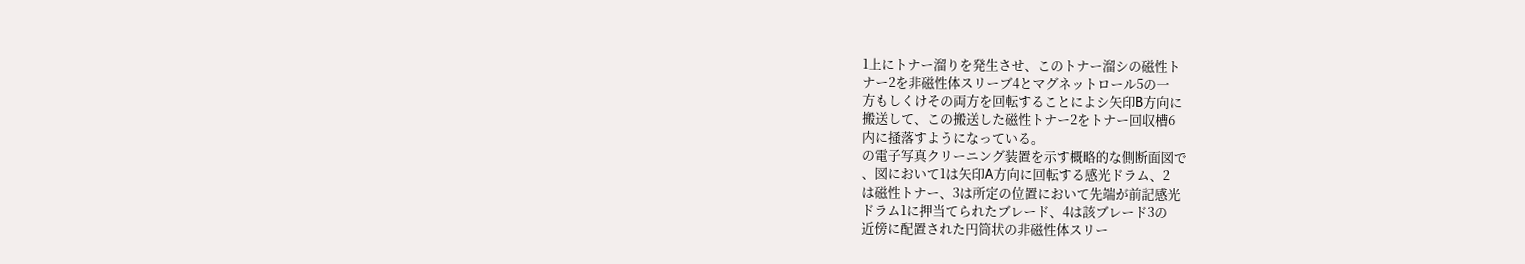1上にトナー溜りを発生させ、このトナー溜シの磁性ト
ナー2を非磁性体スリーブ4とマグネットロール5の一
方もしくけその両方を回転することによシ矢印B方向に
搬送して、この搬送した磁性トナー2をトナー回収槽6
内に掻落すようになっている。
の電子写真クリーニング装置を示す概略的な側断面図で
、図において1は矢印A方向に回転する感光ドラム、2
は磁性トナー、3は所定の位置において先端が前記感光
ドラム1に押当てられたブレード、4は該ブレード3の
近傍に配置された円筒状の非磁性体スリー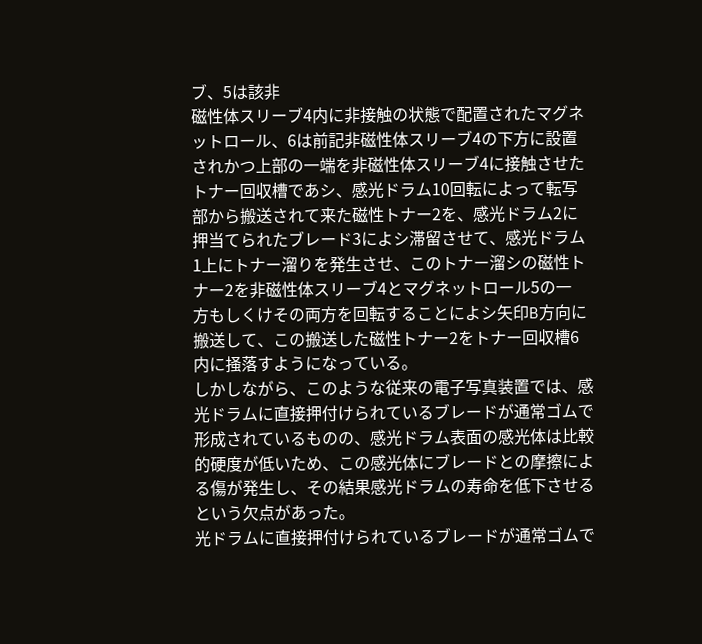ブ、5は該非
磁性体スリーブ4内に非接触の状態で配置されたマグネ
ットロール、6は前記非磁性体スリーブ4の下方に設置
されかつ上部の一端を非磁性体スリーブ4に接触させた
トナー回収槽であシ、感光ドラム10回転によって転写
部から搬送されて来た磁性トナー2を、感光ドラム2に
押当てられたブレード3によシ滞留させて、感光ドラム
1上にトナー溜りを発生させ、このトナー溜シの磁性ト
ナー2を非磁性体スリーブ4とマグネットロール5の一
方もしくけその両方を回転することによシ矢印B方向に
搬送して、この搬送した磁性トナー2をトナー回収槽6
内に掻落すようになっている。
しかしながら、このような従来の電子写真装置では、感
光ドラムに直接押付けられているブレードが通常ゴムで
形成されているものの、感光ドラム表面の感光体は比較
的硬度が低いため、この感光体にブレードとの摩擦によ
る傷が発生し、その結果感光ドラムの寿命を低下させる
という欠点があった。
光ドラムに直接押付けられているブレードが通常ゴムで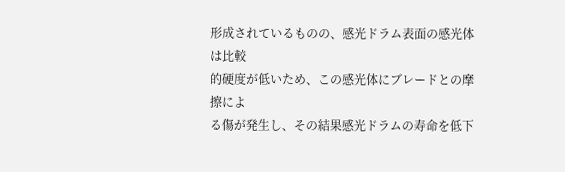形成されているものの、感光ドラム表面の感光体は比較
的硬度が低いため、この感光体にブレードとの摩擦によ
る傷が発生し、その結果感光ドラムの寿命を低下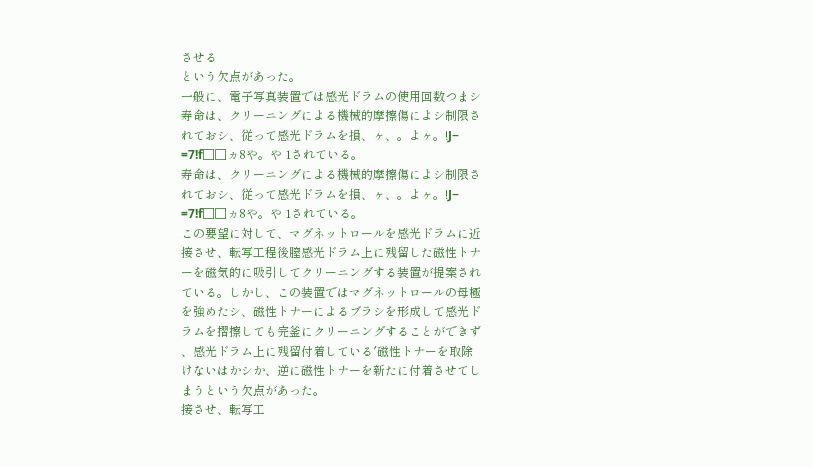させる
という欠点があった。
一般に、電子写真装置では感光ドラムの使用回数つまシ
寿命は、クリーニングによる機械的摩擦傷によシ制限さ
れておシ、従って感光ドラムを損、ヶ、。よヶ。!J−
=7!f□□ヵ8や。や 1されている。
寿命は、クリーニングによる機械的摩擦傷によシ制限さ
れておシ、従って感光ドラムを損、ヶ、。よヶ。!J−
=7!f□□ヵ8や。や 1されている。
この要望に対して、マグネットロールを感光ドラムに近
接させ、転写工程後膣感光ドラム上に残留した磁性トナ
ーを磁気的に吸引してクリーニングする装置が提案され
ている。しかし、この装置ではマグネットロールの母極
を強めたシ、磁性トナーによるブラシを形成して感光ド
ラムを摺擦しても完釜にクリーニングすることができず
、感光ドラム上に残留付着している′磁性トナーを取除
けないはかシか、逆に磁性トナーを新たに付着させてし
まうという欠点があった。
接させ、転写工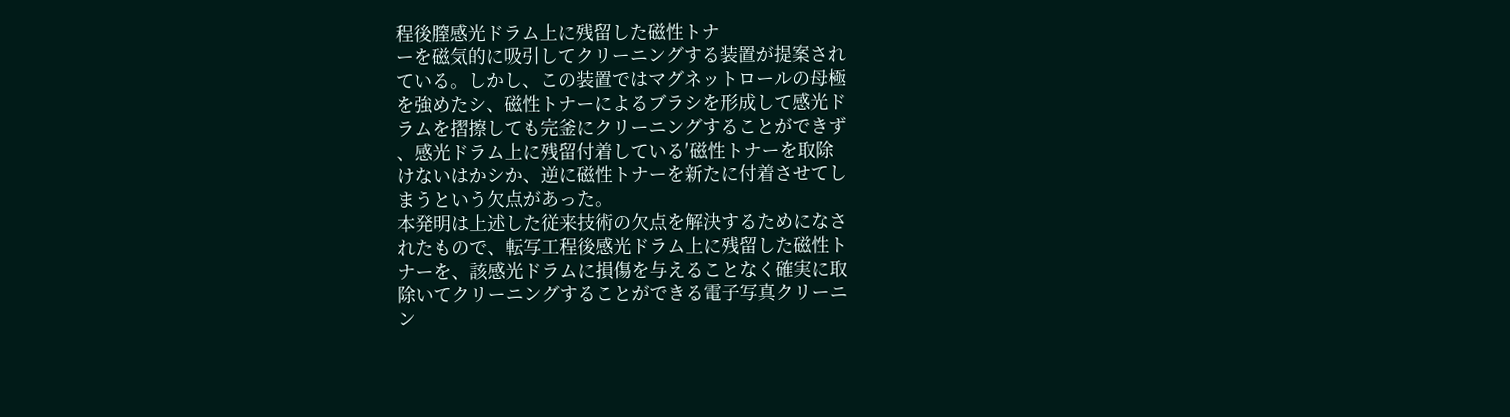程後膣感光ドラム上に残留した磁性トナ
ーを磁気的に吸引してクリーニングする装置が提案され
ている。しかし、この装置ではマグネットロールの母極
を強めたシ、磁性トナーによるブラシを形成して感光ド
ラムを摺擦しても完釜にクリーニングすることができず
、感光ドラム上に残留付着している′磁性トナーを取除
けないはかシか、逆に磁性トナーを新たに付着させてし
まうという欠点があった。
本発明は上述した従来技術の欠点を解決するためになさ
れたもので、転写工程後感光ドラム上に残留した磁性ト
ナーを、該感光ドラムに損傷を与えることなく確実に取
除いてクリーニングすることができる電子写真クリーニ
ン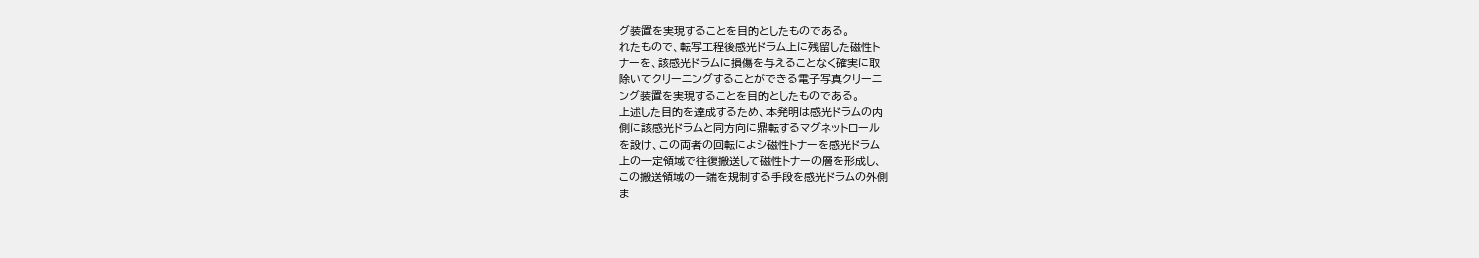グ装置を実現することを目的としたものである。
れたもので、転写工程後感光ドラム上に残留した磁性ト
ナーを、該感光ドラムに損傷を与えることなく確実に取
除いてクリーニングすることができる電子写真クリーニ
ング装置を実現することを目的としたものである。
上述した目的を達成するため、本発明は感光ドラムの内
側に該感光ドラムと同方向に鼎転するマグネットロール
を設け、この両者の回転によシ磁性トナーを感光ドラム
上の一定領域で往復搬送して磁性トナーの層を形成し、
この搬送領域の一端を規制する手段を感光ドラムの外側
ま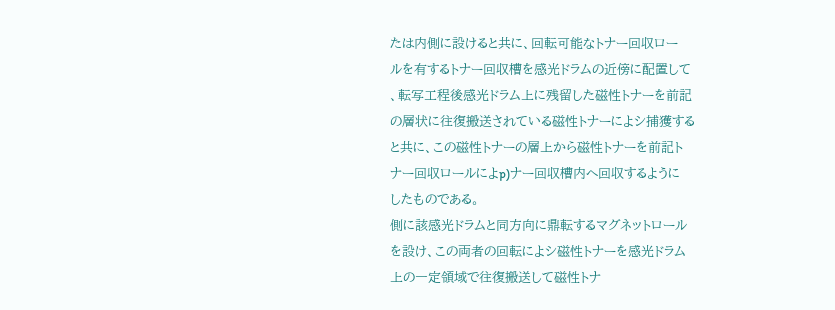たは内側に設けると共に、回転可能なトナー回収ロー
ルを有するトナー回収槽を感光ドラムの近傍に配置して
、転写工程後感光ドラム上に残留した磁性トナーを前記
の層状に往復搬送されている磁性トナーによシ捕獲する
と共に、この磁性トナーの層上から磁性トナーを前記ト
ナー回収ロールによp)ナー回収槽内へ回収するように
したものである。
側に該感光ドラムと同方向に鼎転するマグネットロール
を設け、この両者の回転によシ磁性トナーを感光ドラム
上の一定領域で往復搬送して磁性トナ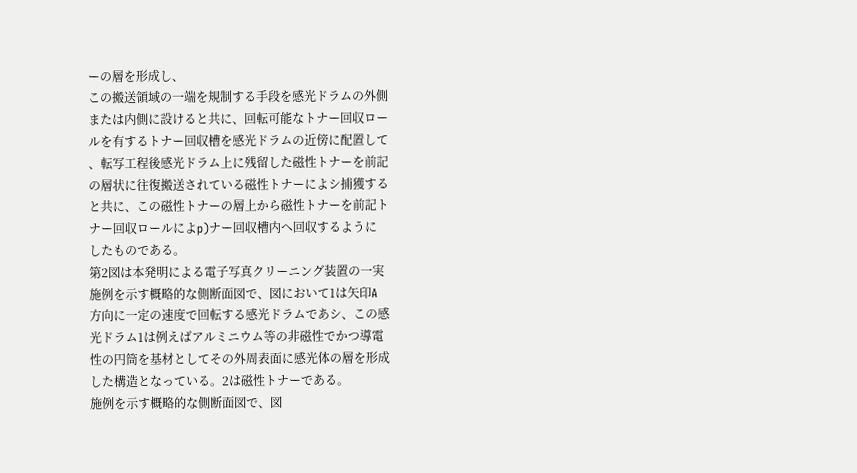ーの層を形成し、
この搬送領域の一端を規制する手段を感光ドラムの外側
または内側に設けると共に、回転可能なトナー回収ロー
ルを有するトナー回収槽を感光ドラムの近傍に配置して
、転写工程後感光ドラム上に残留した磁性トナーを前記
の層状に往復搬送されている磁性トナーによシ捕獲する
と共に、この磁性トナーの層上から磁性トナーを前記ト
ナー回収ロールによp)ナー回収槽内へ回収するように
したものである。
第2図は本発明による電子写真クリーニング装置の一実
施例を示す概略的な側断面図で、図において1は矢印A
方向に一定の速度で回転する感光ドラムであシ、この感
光ドラム1は例えばアルミニウム等の非磁性でかつ導電
性の円筒を基材としてその外周表面に感光体の層を形成
した構造となっている。2は磁性トナーである。
施例を示す概略的な側断面図で、図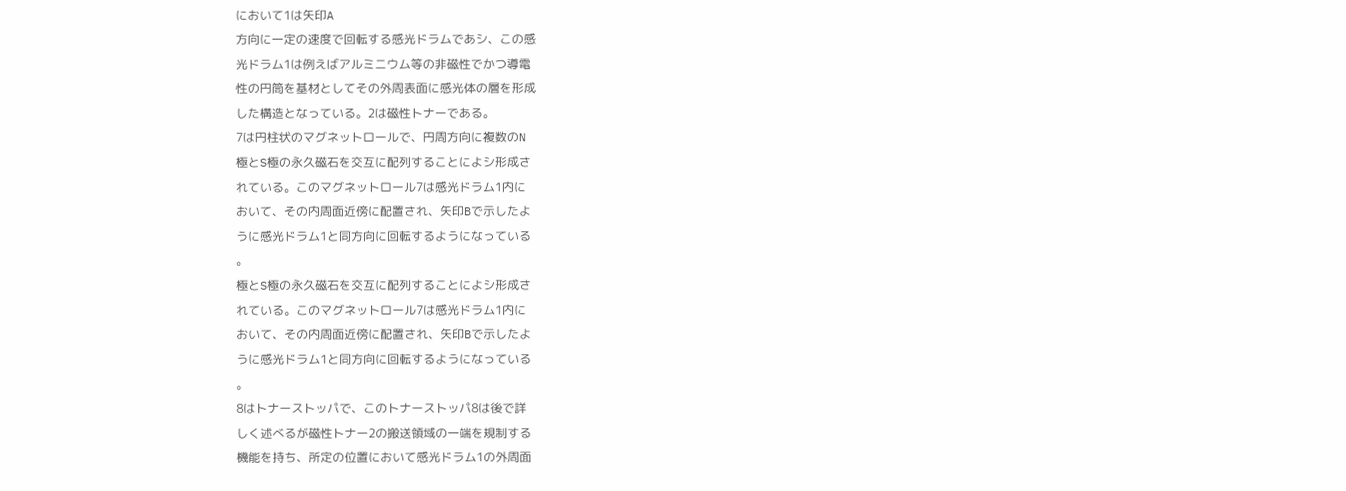において1は矢印A
方向に一定の速度で回転する感光ドラムであシ、この感
光ドラム1は例えばアルミニウム等の非磁性でかつ導電
性の円筒を基材としてその外周表面に感光体の層を形成
した構造となっている。2は磁性トナーである。
7は円柱状のマグネットロールで、円周方向に複数のN
極とS極の永久磁石を交互に配列することによシ形成さ
れている。このマグネットロール7は感光ドラム1内に
おいて、その内周面近傍に配置され、矢印Bで示したよ
うに感光ドラム1と同方向に回転するようになっている
。
極とS極の永久磁石を交互に配列することによシ形成さ
れている。このマグネットロール7は感光ドラム1内に
おいて、その内周面近傍に配置され、矢印Bで示したよ
うに感光ドラム1と同方向に回転するようになっている
。
8はトナーストッパで、このトナーストッパ8は後で詳
しく述べるが磁性トナー2の搬送領域の一端を規制する
機能を持ち、所定の位置において感光ドラム1の外周面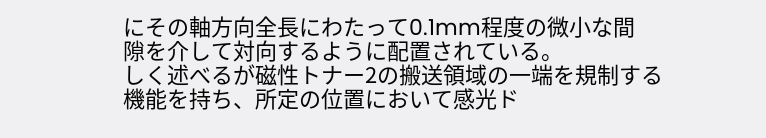にその軸方向全長にわたって0.1mm程度の微小な間
隙を介して対向するように配置されている。
しく述べるが磁性トナー2の搬送領域の一端を規制する
機能を持ち、所定の位置において感光ド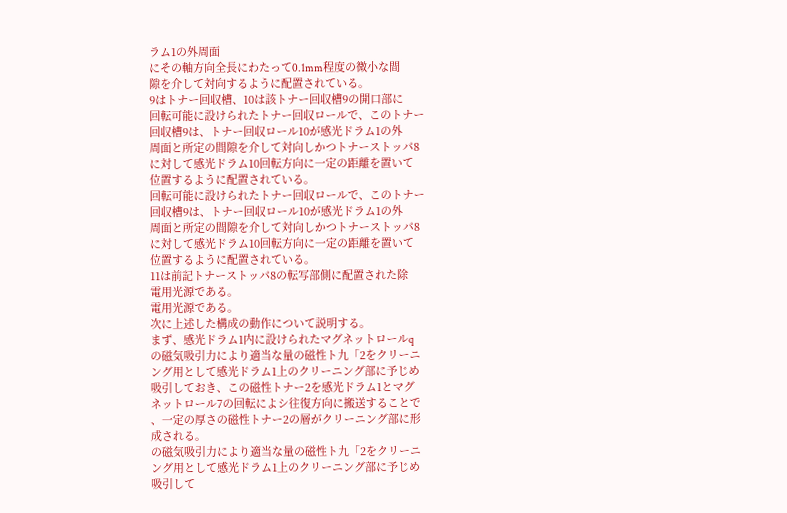ラム1の外周面
にその軸方向全長にわたって0.1mm程度の微小な間
隙を介して対向するように配置されている。
9はトナー回収槽、10は該トナー回収槽9の開口部に
回転可能に設けられたトナー回収ロールで、このトナー
回収槽9は、トナー回収ロール10が感光ドラム1の外
周面と所定の間隙を介して対向しかつトナーストッパ8
に対して感光ドラム10回転方向に一定の距離を置いて
位置するように配置されている。
回転可能に設けられたトナー回収ロールで、このトナー
回収槽9は、トナー回収ロール10が感光ドラム1の外
周面と所定の間隙を介して対向しかつトナーストッパ8
に対して感光ドラム10回転方向に一定の距離を置いて
位置するように配置されている。
11は前記トナーストッパ8の転写部側に配置された除
電用光源である。
電用光源である。
次に上述した構成の動作について説明する。
まず、感光ドラム1内に設けられたマグネットロールq
の磁気吸引力により適当な量の磁性ト九「2をクリーニ
ング用として感光ドラム1上のクリーニング部に予じめ
吸引しておき、この磁性トナー2を感光ドラム1とマグ
ネットロール7の回転によシ往復方向に搬送することで
、一定の厚さの磁性トナー2の層がクリーニング部に形
成される。
の磁気吸引力により適当な量の磁性ト九「2をクリーニ
ング用として感光ドラム1上のクリーニング部に予じめ
吸引して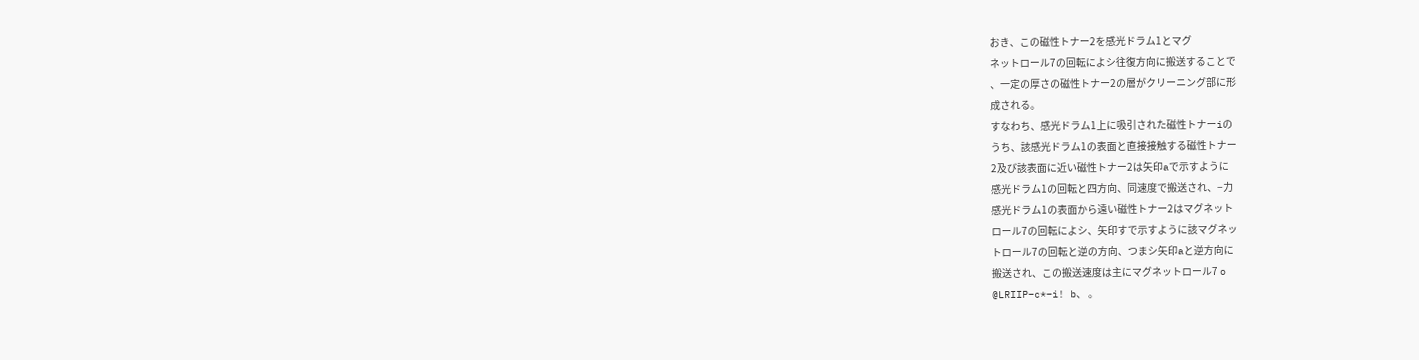おき、この磁性トナー2を感光ドラム1とマグ
ネットロール7の回転によシ往復方向に搬送することで
、一定の厚さの磁性トナー2の層がクリーニング部に形
成される。
すなわち、感光ドラム1上に吸引された磁性トナーiの
うち、該感光ドラム1の表面と直接接触する磁性トナー
2及び該表面に近い磁性トナー2は矢印aで示すように
感光ドラム1の回転と四方向、同速度で搬送され、−力
感光ドラム1の表面から遠い磁性トナー2はマグネット
ロール7の回転によシ、矢印すで示すように該マグネッ
トロール7の回転と逆の方向、つまシ矢印aと逆方向に
搬送され、この搬送速度は主にマグネットロール7 o
@LRIIP−c*−i! b、 。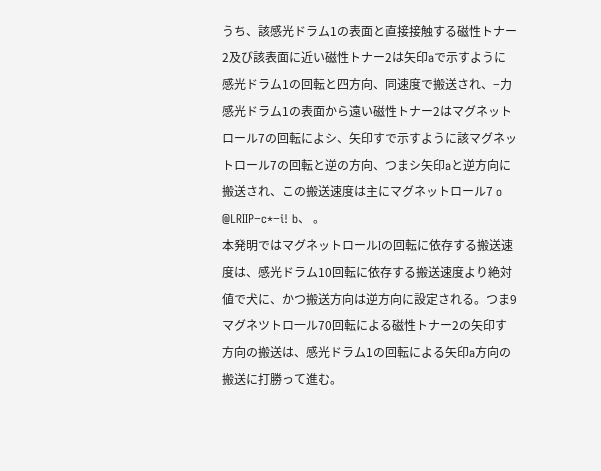うち、該感光ドラム1の表面と直接接触する磁性トナー
2及び該表面に近い磁性トナー2は矢印aで示すように
感光ドラム1の回転と四方向、同速度で搬送され、−力
感光ドラム1の表面から遠い磁性トナー2はマグネット
ロール7の回転によシ、矢印すで示すように該マグネッ
トロール7の回転と逆の方向、つまシ矢印aと逆方向に
搬送され、この搬送速度は主にマグネットロール7 o
@LRIIP−c*−i! b、 。
本発明ではマグネットロールIの回転に依存する搬送速
度は、感光ドラム10回転に依存する搬送速度より絶対
値で犬に、かつ搬送方向は逆方向に設定される。つま9
マグネツトロ一ル70回転による磁性トナー2の矢印す
方向の搬送は、感光ドラム1の回転による矢印a方向の
搬送に打勝って進む。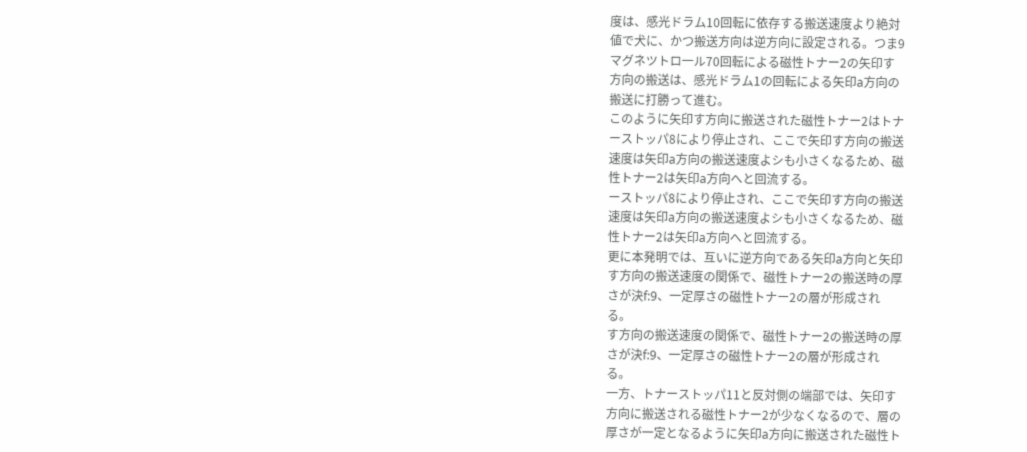度は、感光ドラム10回転に依存する搬送速度より絶対
値で犬に、かつ搬送方向は逆方向に設定される。つま9
マグネツトロ一ル70回転による磁性トナー2の矢印す
方向の搬送は、感光ドラム1の回転による矢印a方向の
搬送に打勝って進む。
このように矢印す方向に搬送された磁性トナー2はトナ
ーストッパ8により停止され、ここで矢印す方向の搬送
速度は矢印a方向の搬送速度よシも小さくなるため、磁
性トナー2は矢印a方向へと回流する。
ーストッパ8により停止され、ここで矢印す方向の搬送
速度は矢印a方向の搬送速度よシも小さくなるため、磁
性トナー2は矢印a方向へと回流する。
更に本発明では、互いに逆方向である矢印a方向と矢印
す方向の搬送速度の関係で、磁性トナー2の搬送時の厚
さが決f:9、一定厚さの磁性トナー2の層が形成され
る。
す方向の搬送速度の関係で、磁性トナー2の搬送時の厚
さが決f:9、一定厚さの磁性トナー2の層が形成され
る。
一方、トナーストッパ11と反対側の端部では、矢印す
方向に搬送される磁性トナー2が少なくなるので、層の
厚さが一定となるように矢印a方向に搬送された磁性ト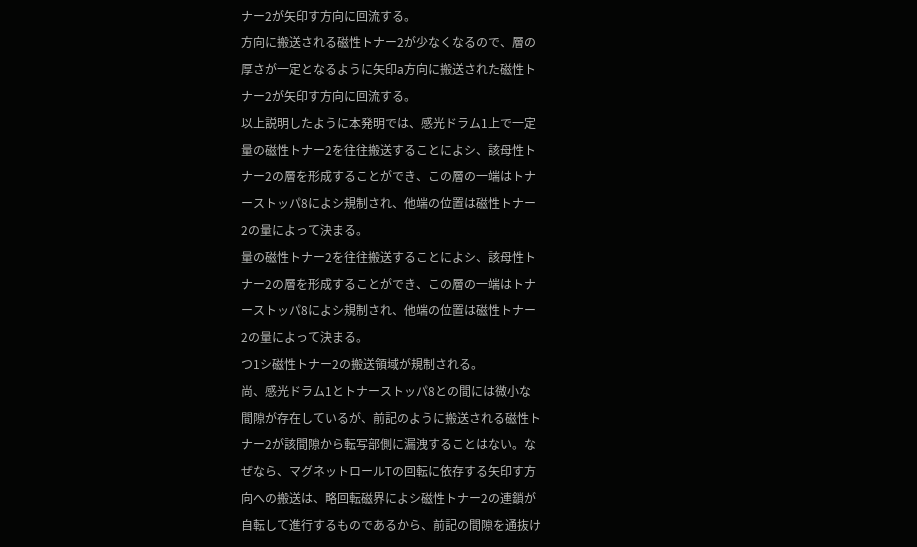ナー2が矢印す方向に回流する。
方向に搬送される磁性トナー2が少なくなるので、層の
厚さが一定となるように矢印a方向に搬送された磁性ト
ナー2が矢印す方向に回流する。
以上説明したように本発明では、感光ドラム1上で一定
量の磁性トナー2を往往搬送することによシ、該母性ト
ナー2の層を形成することができ、この層の一端はトナ
ーストッパ8によシ規制され、他端の位置は磁性トナー
2の量によって決まる。
量の磁性トナー2を往往搬送することによシ、該母性ト
ナー2の層を形成することができ、この層の一端はトナ
ーストッパ8によシ規制され、他端の位置は磁性トナー
2の量によって決まる。
つ1シ磁性トナー2の搬送領域が規制される。
尚、感光ドラム1とトナーストッパ8との間には微小な
間隙が存在しているが、前記のように搬送される磁性ト
ナー2が該間隙から転写部側に漏洩することはない。な
ぜなら、マグネットロールTの回転に依存する矢印す方
向への搬送は、略回転磁界によシ磁性トナー2の連鎖が
自転して進行するものであるから、前記の間隙を通抜け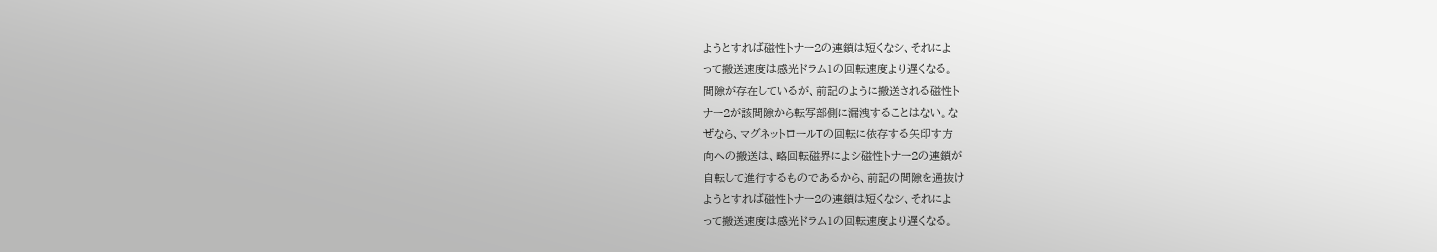ようとすれば磁性トナー2の連鎖は短くなシ、それによ
って搬送速度は感光ドラム1の回転速度より遅くなる。
間隙が存在しているが、前記のように搬送される磁性ト
ナー2が該間隙から転写部側に漏洩することはない。な
ぜなら、マグネットロールTの回転に依存する矢印す方
向への搬送は、略回転磁界によシ磁性トナー2の連鎖が
自転して進行するものであるから、前記の間隙を通抜け
ようとすれば磁性トナー2の連鎖は短くなシ、それによ
って搬送速度は感光ドラム1の回転速度より遅くなる。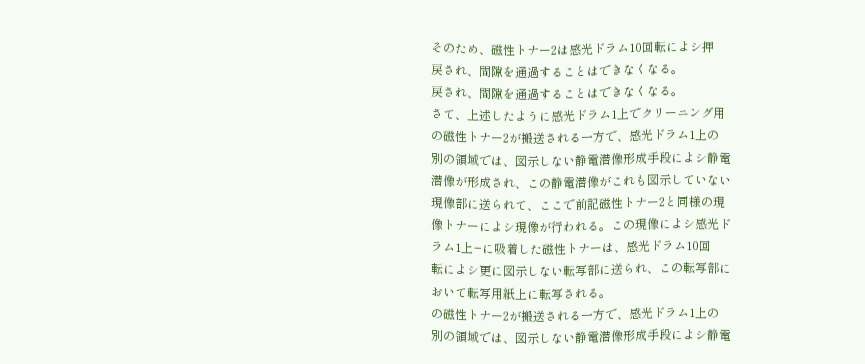そのため、磁性トナー2は感光ドラム10回転によシ押
戻され、間隙を通過することはできなくなる。
戻され、間隙を通過することはできなくなる。
さて、上述したように感光ドラム1上でクリーニング用
の磁性トナー2が搬送される一方で、感光ドラム1上の
別の領域では、図示しない静電潜像形成手段によシ静電
潜像が形成され、この静電潜像がこれも図示していない
現像部に送られて、ここで前記磁性トナー2と同様の現
像トナーによシ現像が行われる。この現像によシ感光ド
ラム1上−に吸着した磁性トナーは、感光ドラム10回
転によシ更に図示しない転写部に送られ、この転写部に
おいて転写用紙上に転写される。
の磁性トナー2が搬送される一方で、感光ドラム1上の
別の領域では、図示しない静電潜像形成手段によシ静電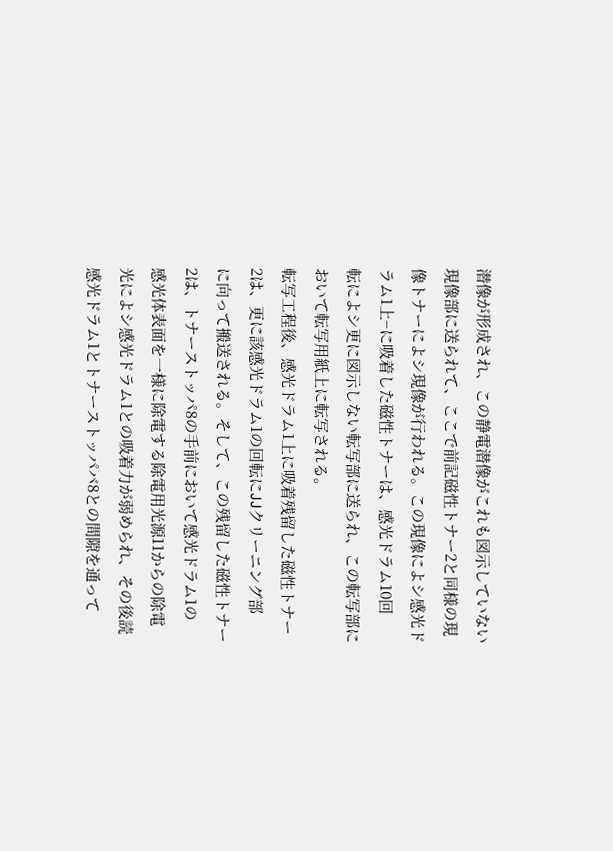潜像が形成され、この静電潜像がこれも図示していない
現像部に送られて、ここで前記磁性トナー2と同様の現
像トナーによシ現像が行われる。この現像によシ感光ド
ラム1上−に吸着した磁性トナーは、感光ドラム10回
転によシ更に図示しない転写部に送られ、この転写部に
おいて転写用紙上に転写される。
転写工程後、感光ドラム1上に吸着残留した磁性トナー
2は、更に該感光ドラム1の回転にJJクリーニング部
に向って搬送される。そして、この残留した磁性トナー
2は、トナーストッパ8の手前において感光ドラム1の
感光体表面を一様に除電する除電用光源11からの除電
光によシ感光ドラム1との吸着力が弱められ、その後読
感光ドラム1とトナーストッパバ8との間隙を通って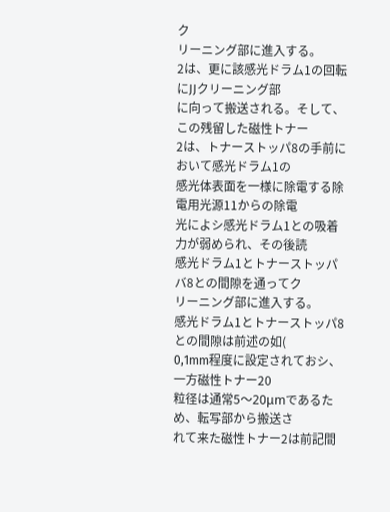ク
リーニング部に進入する。
2は、更に該感光ドラム1の回転にJJクリーニング部
に向って搬送される。そして、この残留した磁性トナー
2は、トナーストッパ8の手前において感光ドラム1の
感光体表面を一様に除電する除電用光源11からの除電
光によシ感光ドラム1との吸着力が弱められ、その後読
感光ドラム1とトナーストッパバ8との間隙を通ってク
リーニング部に進入する。
感光ドラム1とトナーストッパ8との間隙は前述の如(
0,1mm程度に設定されておシ、一方磁性トナー20
粒径は通常5〜20μmであるため、転写部から搬送さ
れて来た磁性トナー2は前記間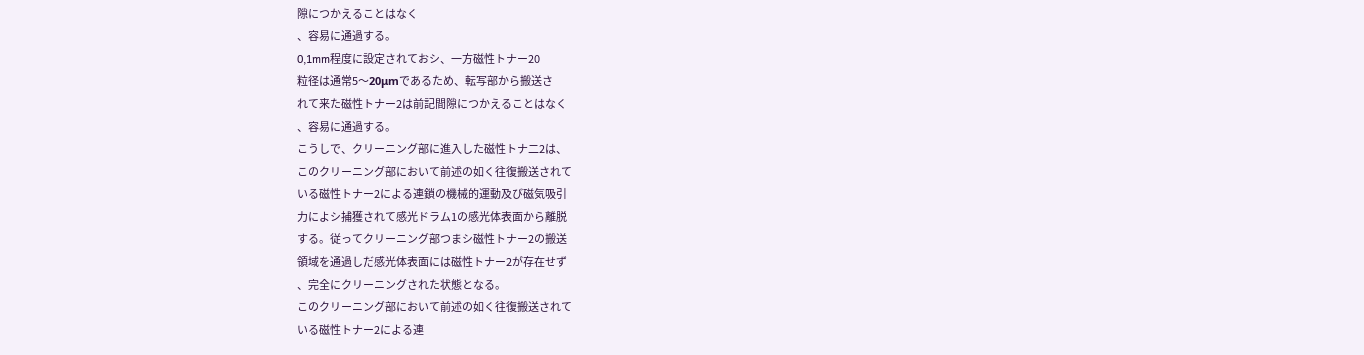隙につかえることはなく
、容易に通過する。
0,1mm程度に設定されておシ、一方磁性トナー20
粒径は通常5〜20μmであるため、転写部から搬送さ
れて来た磁性トナー2は前記間隙につかえることはなく
、容易に通過する。
こうしで、クリーニング部に進入した磁性トナ二2は、
このクリーニング部において前述の如く往復搬送されて
いる磁性トナー2による連鎖の機械的運動及び磁気吸引
力によシ捕獲されて感光ドラム1の感光体表面から離脱
する。従ってクリーニング部つまシ磁性トナー2の搬送
領域を通過しだ感光体表面には磁性トナー2が存在せず
、完全にクリーニングされた状態となる。
このクリーニング部において前述の如く往復搬送されて
いる磁性トナー2による連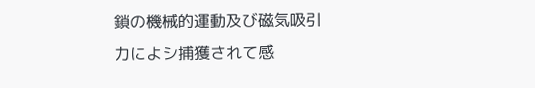鎖の機械的運動及び磁気吸引
力によシ捕獲されて感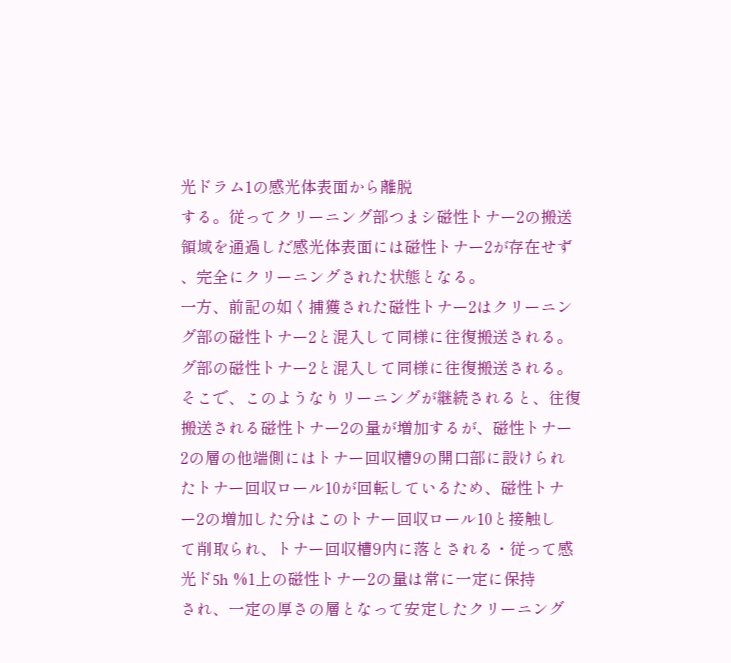光ドラム1の感光体表面から離脱
する。従ってクリーニング部つまシ磁性トナー2の搬送
領域を通過しだ感光体表面には磁性トナー2が存在せず
、完全にクリーニングされた状態となる。
一方、前記の如く捕獲された磁性トナー2はクリーニン
グ部の磁性トナー2と混入して同様に往復搬送される。
グ部の磁性トナー2と混入して同様に往復搬送される。
そこで、このようなりリーニングが継続されると、往復
搬送される磁性トナー2の量が増加するが、磁性トナー
2の層の他端側にはトナー回収槽9の開口部に設けられ
たトナー回収ロール10が回転しているため、磁性トナ
ー2の増加した分はこのトナー回収ロール10と接触し
て削取られ、トナー回収槽9内に落とされる・従って感
光ド5h %1上の磁性トナー2の量は常に一定に保持
され、一定の厚さの層となって安定したクリーニング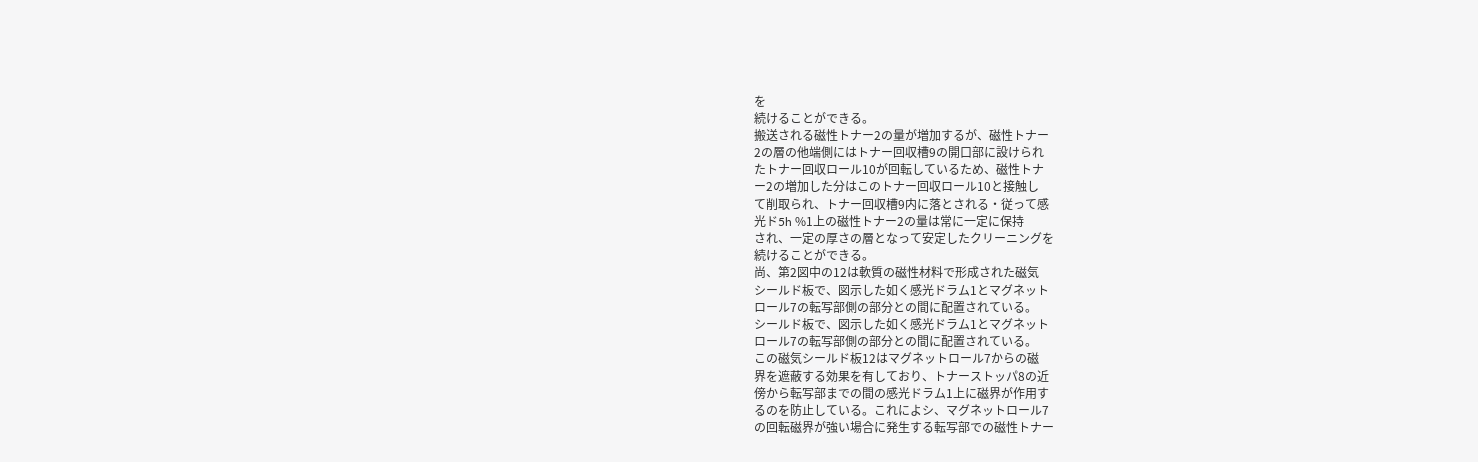を
続けることができる。
搬送される磁性トナー2の量が増加するが、磁性トナー
2の層の他端側にはトナー回収槽9の開口部に設けられ
たトナー回収ロール10が回転しているため、磁性トナ
ー2の増加した分はこのトナー回収ロール10と接触し
て削取られ、トナー回収槽9内に落とされる・従って感
光ド5h %1上の磁性トナー2の量は常に一定に保持
され、一定の厚さの層となって安定したクリーニングを
続けることができる。
尚、第2図中の12は軟質の磁性材料で形成された磁気
シールド板で、図示した如く感光ドラム1とマグネット
ロール7の転写部側の部分との間に配置されている。
シールド板で、図示した如く感光ドラム1とマグネット
ロール7の転写部側の部分との間に配置されている。
この磁気シールド板12はマグネットロール7からの磁
界を遮蔽する効果を有しており、トナーストッパ8の近
傍から転写部までの間の感光ドラム1上に磁界が作用す
るのを防止している。これによシ、マグネットロール7
の回転磁界が強い場合に発生する転写部での磁性トナー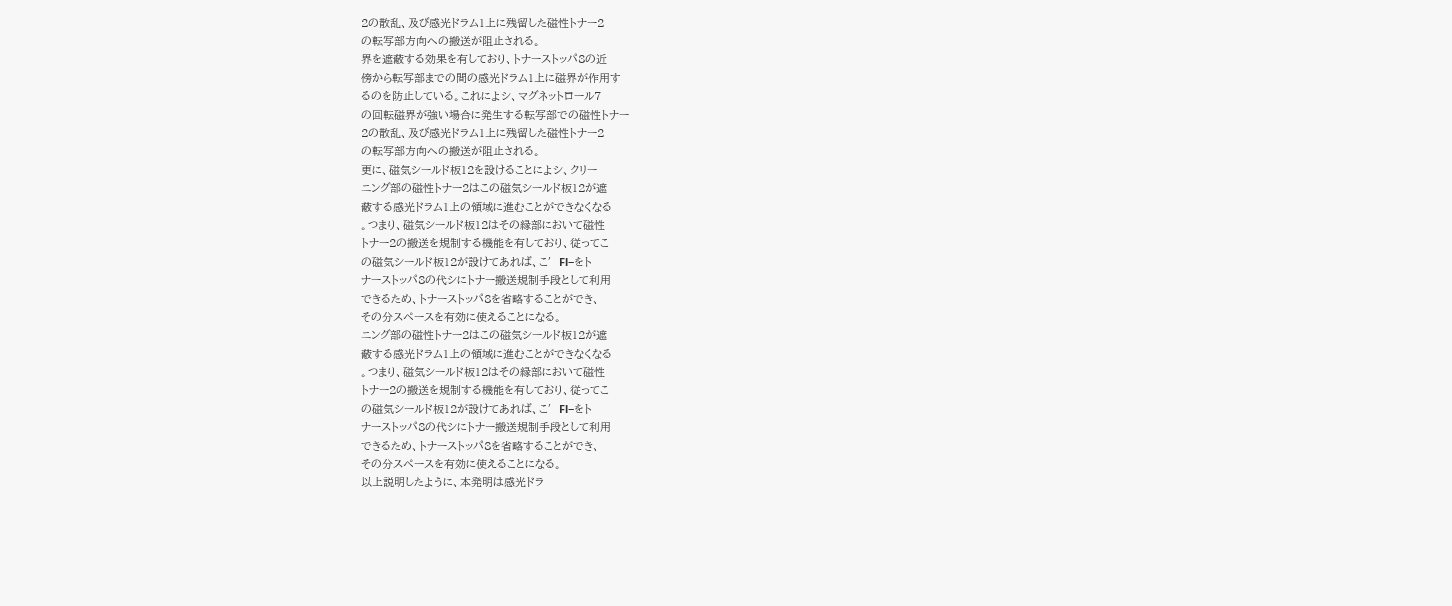2の散乱、及び感光ドラム1上に残留した磁性トナー2
の転写部方向への搬送が阻止される。
界を遮蔽する効果を有しており、トナーストッパ8の近
傍から転写部までの間の感光ドラム1上に磁界が作用す
るのを防止している。これによシ、マグネットロール7
の回転磁界が強い場合に発生する転写部での磁性トナー
2の散乱、及び感光ドラム1上に残留した磁性トナー2
の転写部方向への搬送が阻止される。
更に、磁気シールド板12を設けることによシ、クリー
ニング部の磁性トナー2はこの磁気シールド板12が遮
蔽する感光ドラム1上の領域に進むことができなくなる
。つまり、磁気シールド板12はその縁部において磁性
トナー2の搬送を規制する機能を有しており、従ってこ
の磁気シールド板12が設けてあれば、こ′Fl−をト
ナーストッパ8の代シにトナー搬送規制手段として利用
できるため、トナーストッパ8を省略することができ、
その分スペースを有効に使えることになる。
ニング部の磁性トナー2はこの磁気シールド板12が遮
蔽する感光ドラム1上の領域に進むことができなくなる
。つまり、磁気シールド板12はその縁部において磁性
トナー2の搬送を規制する機能を有しており、従ってこ
の磁気シールド板12が設けてあれば、こ′Fl−をト
ナーストッパ8の代シにトナー搬送規制手段として利用
できるため、トナーストッパ8を省略することができ、
その分スペースを有効に使えることになる。
以上説明したように、本発明は感光ドラ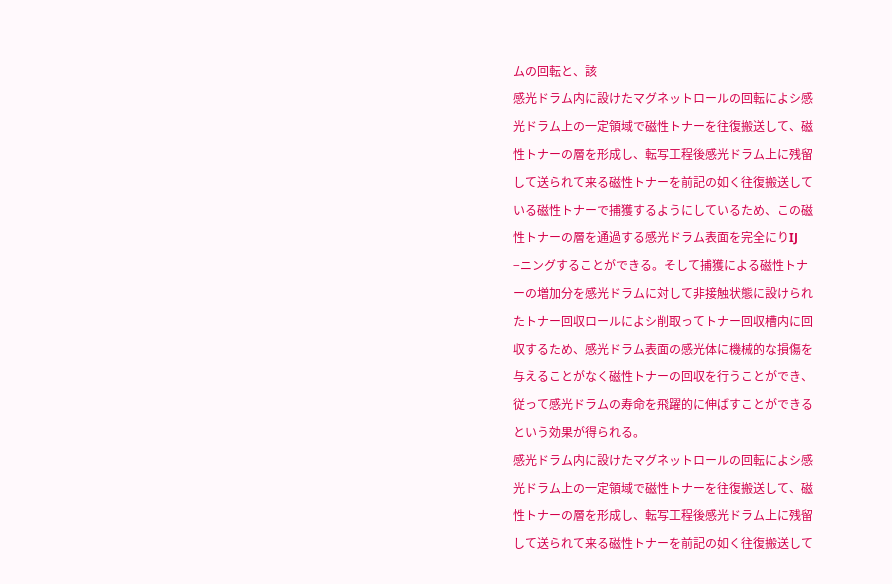ムの回転と、該
感光ドラム内に設けたマグネットロールの回転によシ感
光ドラム上の一定領域で磁性トナーを往復搬送して、磁
性トナーの層を形成し、転写工程後感光ドラム上に残留
して送られて来る磁性トナーを前記の如く往復搬送して
いる磁性トナーで捕獲するようにしているため、この磁
性トナーの層を通過する感光ドラム表面を完全にりIJ
−ニングすることができる。そして捕獲による磁性トナ
ーの増加分を感光ドラムに対して非接触状態に設けられ
たトナー回収ロールによシ削取ってトナー回収槽内に回
収するため、感光ドラム表面の感光体に機械的な損傷を
与えることがなく磁性トナーの回収を行うことができ、
従って感光ドラムの寿命を飛躍的に伸ばすことができる
という効果が得られる。
感光ドラム内に設けたマグネットロールの回転によシ感
光ドラム上の一定領域で磁性トナーを往復搬送して、磁
性トナーの層を形成し、転写工程後感光ドラム上に残留
して送られて来る磁性トナーを前記の如く往復搬送して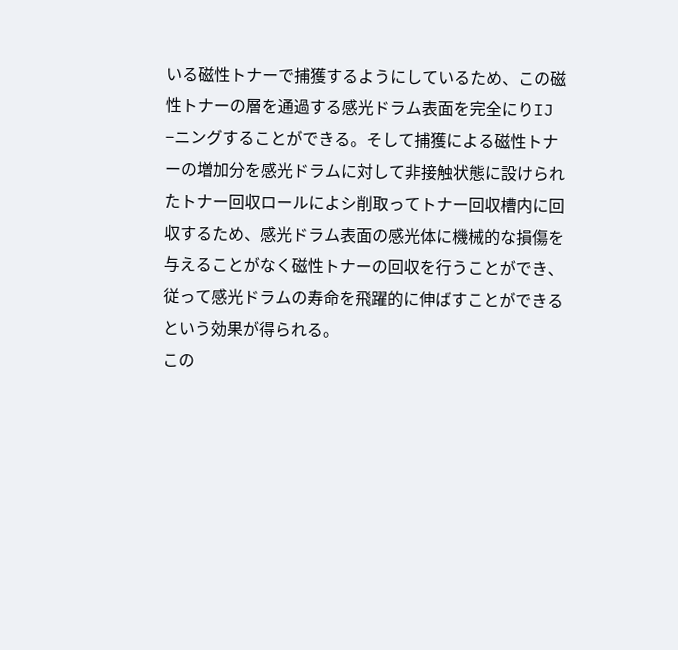いる磁性トナーで捕獲するようにしているため、この磁
性トナーの層を通過する感光ドラム表面を完全にりIJ
−ニングすることができる。そして捕獲による磁性トナ
ーの増加分を感光ドラムに対して非接触状態に設けられ
たトナー回収ロールによシ削取ってトナー回収槽内に回
収するため、感光ドラム表面の感光体に機械的な損傷を
与えることがなく磁性トナーの回収を行うことができ、
従って感光ドラムの寿命を飛躍的に伸ばすことができる
という効果が得られる。
この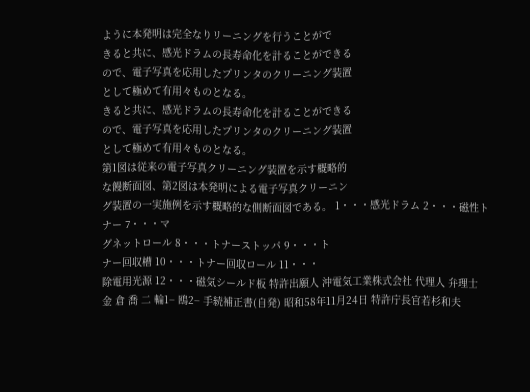ように本発明は完全なりリーニングを行うことがで
きると共に、感光ドラムの長寿命化を計ることができる
ので、電子写真を応用したプリンタのクリーニング装置
として極めて有用々ものとなる。
きると共に、感光ドラムの長寿命化を計ることができる
ので、電子写真を応用したプリンタのクリーニング装置
として極めて有用々ものとなる。
第1図は従来の電子写真クリーニング装置を示す概略的
な饅断面図、第2図は本発明による電子写真クリーニン
グ装置の一実施例を示す概略的な側断面図である。 1・・・感光ドラム 2・・・磁性トナー 7・・・マ
グネットロール 8・・・トナーストッパ 9・・・ト
ナー回収槽 10・・・トナー回収ロール 11・・・
除電用光源 12・・・磁気シールド板 特許出願人 沖電気工業株式会社 代理人 弁理士 金 倉 喬 二 輪1− 鴎2− 手続補正書(自発) 昭和58年11月24日 特許庁長官若杉和夫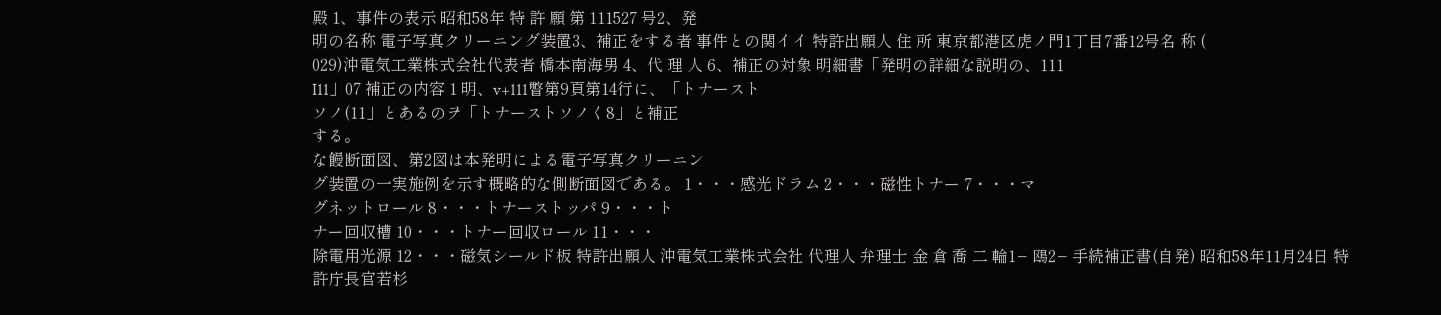殿 1、事件の表示 昭和58年 特 許 願 第 111527 号2、発
明の名称 電子写真クリーニング装置3、補正をする者 事件との関イイ 特許出願人 住 所 東京都港区虎ノ門1丁目7番12号名 称 (
029)沖電気工業株式会社代表者 橋本南海男 4、代 理 人 6、補正の対象 明細書「発明の詳細な説明の、111
I11」07 補正の内容 1 明、v+111瞥第9頁第14行に、「トナースト
ソノ(11」とあるのヲ「トナーストソノく8」と補正
する。
な饅断面図、第2図は本発明による電子写真クリーニン
グ装置の一実施例を示す概略的な側断面図である。 1・・・感光ドラム 2・・・磁性トナー 7・・・マ
グネットロール 8・・・トナーストッパ 9・・・ト
ナー回収槽 10・・・トナー回収ロール 11・・・
除電用光源 12・・・磁気シールド板 特許出願人 沖電気工業株式会社 代理人 弁理士 金 倉 喬 二 輪1− 鴎2− 手続補正書(自発) 昭和58年11月24日 特許庁長官若杉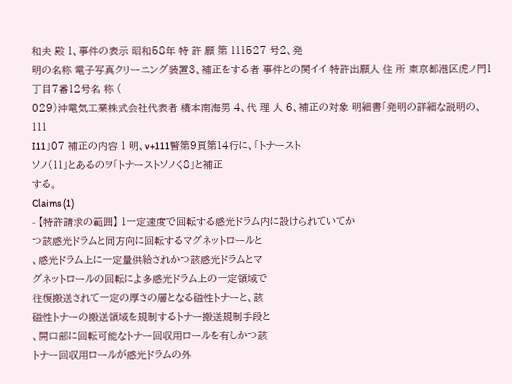和夫 殿 1、事件の表示 昭和58年 特 許 願 第 111527 号2、発
明の名称 電子写真クリーニング装置3、補正をする者 事件との関イイ 特許出願人 住 所 東京都港区虎ノ門1丁目7番12号名 称 (
029)沖電気工業株式会社代表者 橋本南海男 4、代 理 人 6、補正の対象 明細書「発明の詳細な説明の、111
I11」07 補正の内容 1 明、v+111瞥第9頁第14行に、「トナースト
ソノ(11」とあるのヲ「トナーストソノく8」と補正
する。
Claims (1)
- 【特許請求の範囲】 1一定速度で回転する感光ドラム内に設けられていてか
つ該感光ドラムと同方向に回転するマグネットロールと
、感光ドラム上に一定量供給されかつ該感光ドラムとマ
グネットロールの回転によ多感光ドラム上の一定領域で
往復搬送されて一定の厚さの層となる磁性トナーと、該
磁性トナーの搬送領域を規制するトナー搬送規制手段と
、開口部に回転可能なトナー回収用ロールを有しかつ該
トナー回収用ロールが感光ドラムの外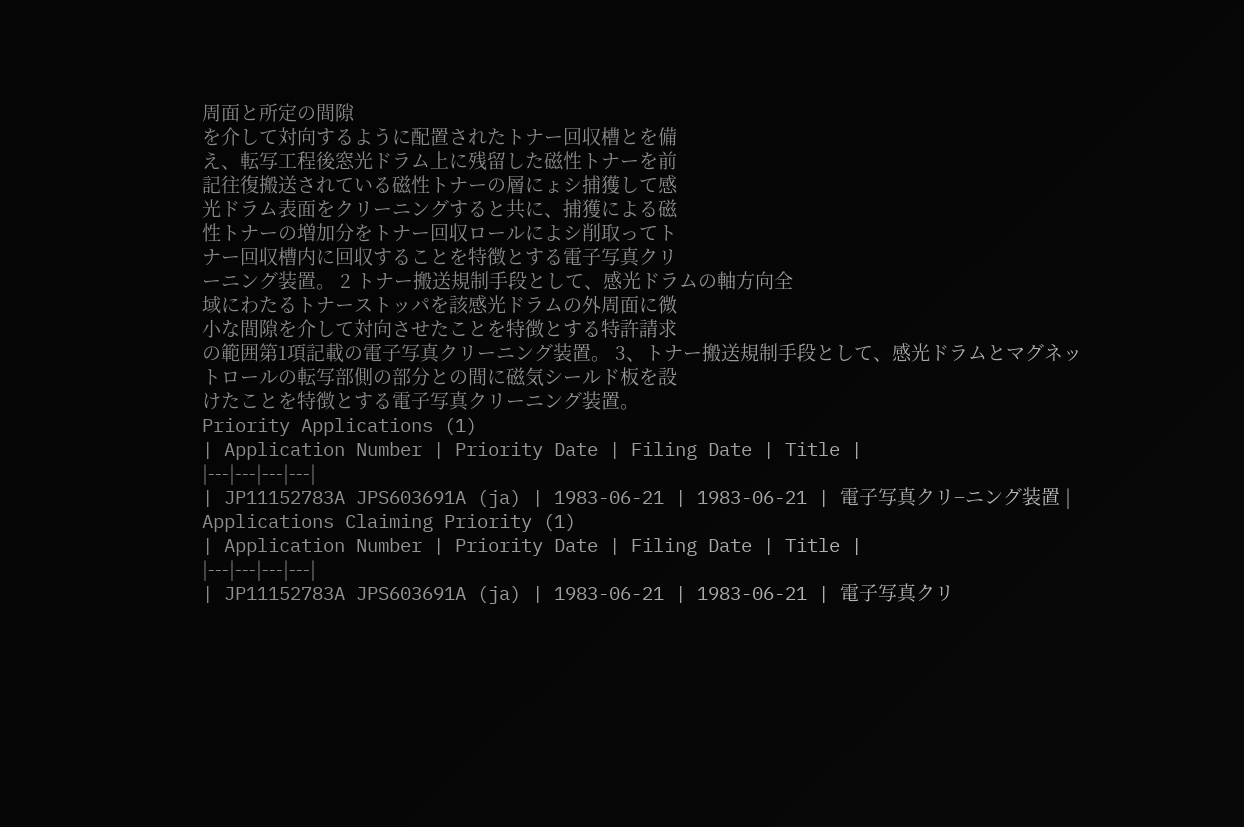周面と所定の間隙
を介して対向するように配置されたトナー回収槽とを備
え、転写工程後窓光ドラム上に残留した磁性トナーを前
記往復搬送されている磁性トナーの層にょシ捕獲して感
光ドラム表面をクリーニングすると共に、捕獲による磁
性トナーの増加分をトナー回収ロールによシ削取ってト
ナー回収槽内に回収することを特徴とする電子写真クリ
ーニング装置。 2 トナー搬送規制手段として、感光ドラムの軸方向全
域にわたるトナーストッパを該感光ドラムの外周面に微
小な間隙を介して対向させたことを特徴とする特許請求
の範囲第1項記載の電子写真クリーニング装置。 3、トナー搬送規制手段として、感光ドラムとマグネッ
トロールの転写部側の部分との間に磁気シールド板を設
けたことを特徴とする電子写真クリーニング装置。
Priority Applications (1)
| Application Number | Priority Date | Filing Date | Title |
|---|---|---|---|
| JP11152783A JPS603691A (ja) | 1983-06-21 | 1983-06-21 | 電子写真クリ−ニング装置 |
Applications Claiming Priority (1)
| Application Number | Priority Date | Filing Date | Title |
|---|---|---|---|
| JP11152783A JPS603691A (ja) | 1983-06-21 | 1983-06-21 | 電子写真クリ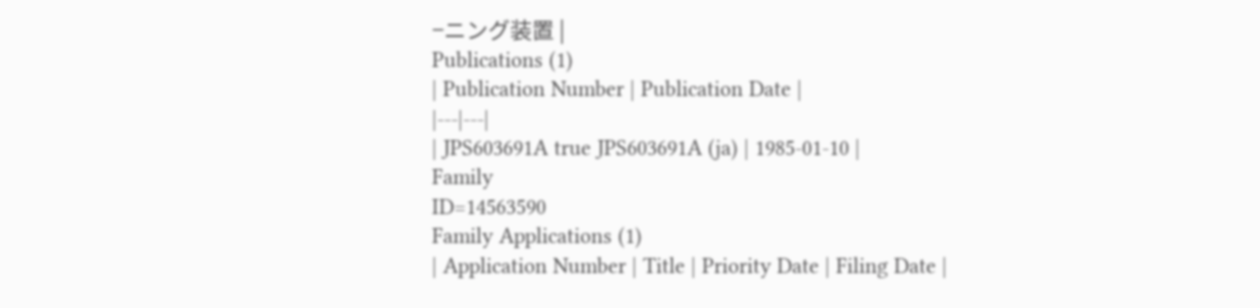−ニング装置 |
Publications (1)
| Publication Number | Publication Date |
|---|---|
| JPS603691A true JPS603691A (ja) | 1985-01-10 |
Family
ID=14563590
Family Applications (1)
| Application Number | Title | Priority Date | Filing Date |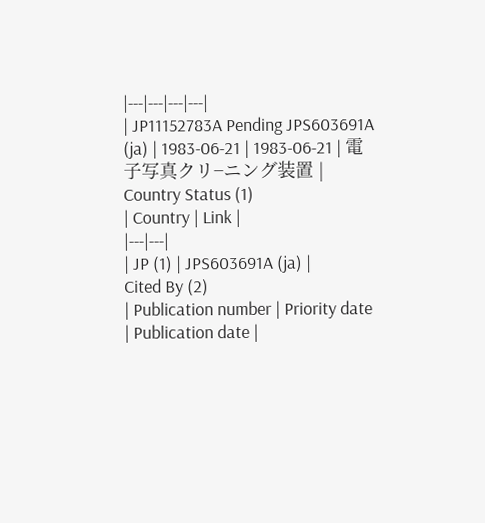|---|---|---|---|
| JP11152783A Pending JPS603691A (ja) | 1983-06-21 | 1983-06-21 | 電子写真クリ−ニング装置 |
Country Status (1)
| Country | Link |
|---|---|
| JP (1) | JPS603691A (ja) |
Cited By (2)
| Publication number | Priority date | Publication date |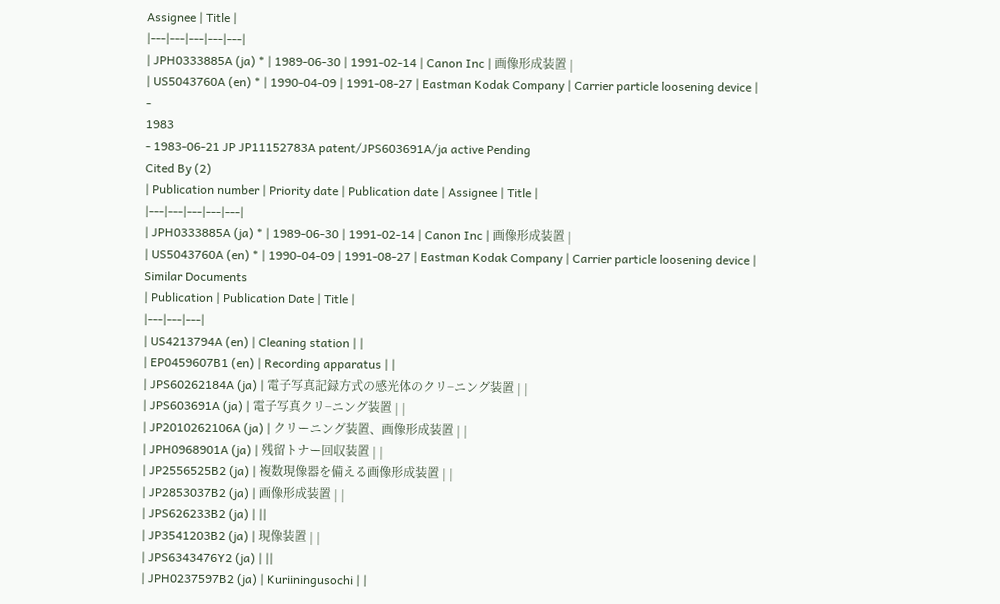Assignee | Title |
|---|---|---|---|---|
| JPH0333885A (ja) * | 1989-06-30 | 1991-02-14 | Canon Inc | 画像形成装置 |
| US5043760A (en) * | 1990-04-09 | 1991-08-27 | Eastman Kodak Company | Carrier particle loosening device |
-
1983
- 1983-06-21 JP JP11152783A patent/JPS603691A/ja active Pending
Cited By (2)
| Publication number | Priority date | Publication date | Assignee | Title |
|---|---|---|---|---|
| JPH0333885A (ja) * | 1989-06-30 | 1991-02-14 | Canon Inc | 画像形成装置 |
| US5043760A (en) * | 1990-04-09 | 1991-08-27 | Eastman Kodak Company | Carrier particle loosening device |
Similar Documents
| Publication | Publication Date | Title |
|---|---|---|
| US4213794A (en) | Cleaning station | |
| EP0459607B1 (en) | Recording apparatus | |
| JPS60262184A (ja) | 電子写真記録方式の感光体のクリ−ニング装置 | |
| JPS603691A (ja) | 電子写真クリ−ニング装置 | |
| JP2010262106A (ja) | クリーニング装置、画像形成装置 | |
| JPH0968901A (ja) | 残留トナー回収装置 | |
| JP2556525B2 (ja) | 複数現像器を備える画像形成装置 | |
| JP2853037B2 (ja) | 画像形成装置 | |
| JPS626233B2 (ja) | ||
| JP3541203B2 (ja) | 現像装置 | |
| JPS6343476Y2 (ja) | ||
| JPH0237597B2 (ja) | Kuriiningusochi | |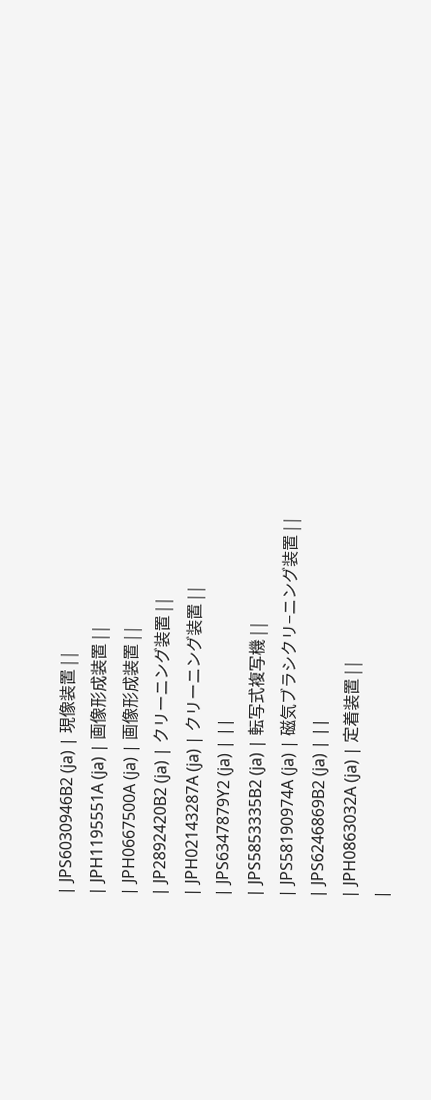| JPS6030946B2 (ja) | 現像装置 | |
| JPH1195551A (ja) | 画像形成装置 | |
| JPH0667500A (ja) | 画像形成装置 | |
| JP2892420B2 (ja) | クリーニング装置 | |
| JPH02143287A (ja) | クリーニング装置 | |
| JPS6347879Y2 (ja) | ||
| JPS5853335B2 (ja) | 転写式複写機 | |
| JPS58190974A (ja) | 磁気ブラシクリ−ニング装置 | |
| JPS6246869B2 (ja) | ||
| JPH0863032A (ja) | 定着装置 | |
|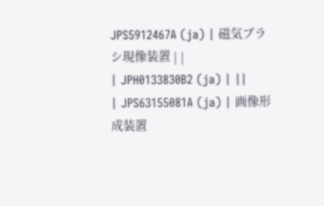JPS5912467A (ja) | 磁気ブラシ現像装置 | |
| JPH0133830B2 (ja) | ||
| JPS63155081A (ja) | 画像形成装置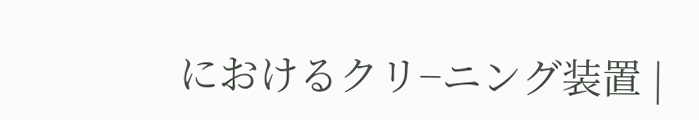におけるクリ−ニング装置 |